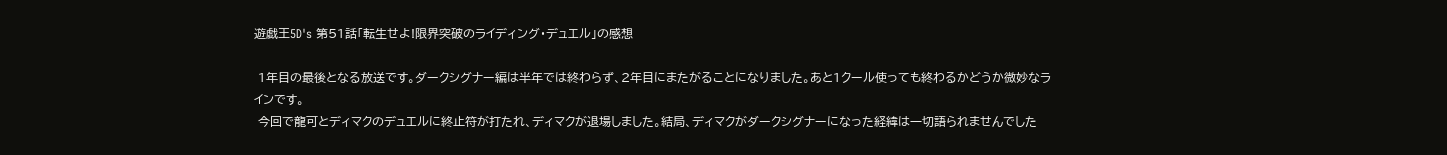遊戯王5D's 第51話「転生せよ!限界突破のライディング・デュエル」の感想

 1年目の最後となる放送です。ダークシグナー編は半年では終わらず、2年目にまたがることになりました。あと1クール使っても終わるかどうか微妙なラインです。
 今回で龍可とディマクのデュエルに終止符が打たれ、ディマクが退場しました。結局、ディマクがダークシグナーになった経緯は一切語られませんでした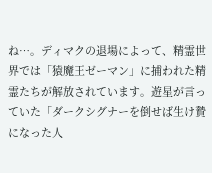ね…。ディマクの退場によって、精霊世界では「猿魔王ゼーマン」に捕われた精霊たちが解放されています。遊星が言っていた「ダークシグナーを倒せば生け贄になった人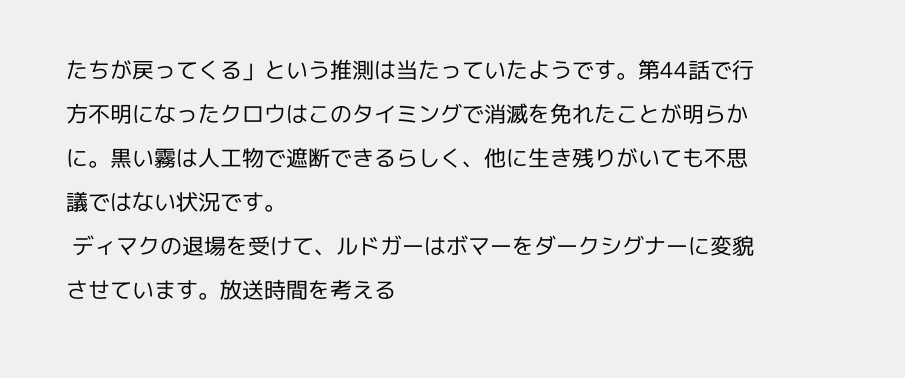たちが戻ってくる」という推測は当たっていたようです。第44話で行方不明になったクロウはこのタイミングで消滅を免れたことが明らかに。黒い霧は人工物で遮断できるらしく、他に生き残りがいても不思議ではない状況です。
 ディマクの退場を受けて、ルドガーはボマーをダークシグナーに変貌させています。放送時間を考える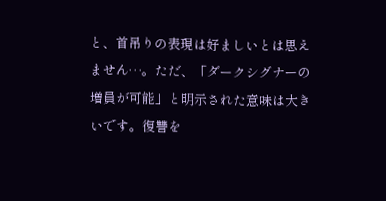と、首吊りの表現は好ましいとは思えません…。ただ、「ダークシグナーの増員が可能」と明示された意味は大きいです。復讐を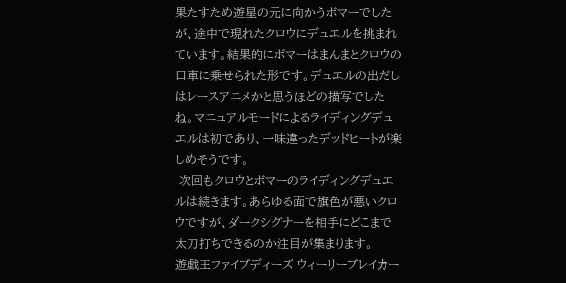果たすため遊星の元に向かうボマーでしたが、途中で現れたクロウにデュエルを挑まれています。結果的にボマーはまんまとクロウの口車に乗せられた形です。デュエルの出だしはレースアニメかと思うほどの描写でしたね。マニュアルモードによるライディングデュエルは初であり、一味違ったデッドヒートが楽しめそうです。
 次回もクロウとボマーのライディングデュエルは続きます。あらゆる面で旗色が悪いクロウですが、ダークシグナーを相手にどこまで太刀打ちできるのか注目が集まります。
遊戯王ファイブディーズ ウィーリーブレイカー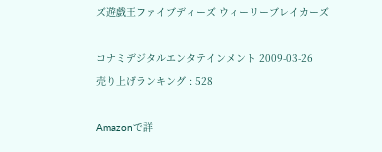ズ遊戯王ファイブディーズ ウィーリーブレイカーズ

コナミデジタルエンタテインメント 2009-03-26
売り上げランキング : 528

Amazonで詳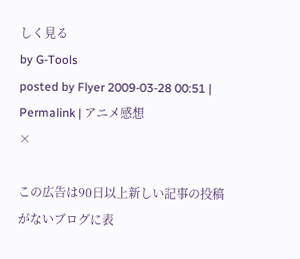しく見る
by G-Tools
posted by Flyer 2009-03-28 00:51 | Permalink | アニメ感想
×

この広告は90日以上新しい記事の投稿がないブログに表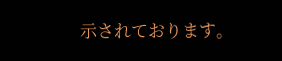示されております。